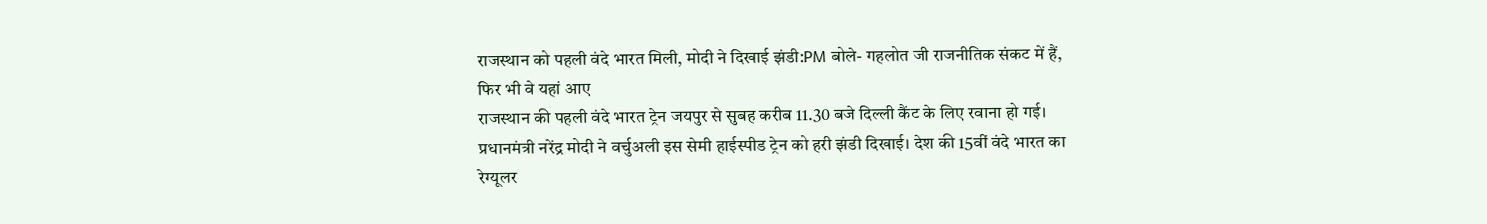राजस्थान को पहली वंदे भारत मिली, मोदी ने दिखाई झंडी:PM बोले- गहलोत जी राजनीतिक संकट में हैं, फिर भी वे यहां आए
राजस्थान की पहली वंदे भारत ट्रेन जयपुर से सुबह करीब 11.30 बजे दिल्ली कैंट के लिए रवाना हो गई। प्रधानमंत्री नरेंद्र मोदी ने वर्चुअली इस सेमी हाईस्पीड ट्रेन को हरी झंडी दिखाई। देश की 15वीं वंदे भारत का रेग्यूलर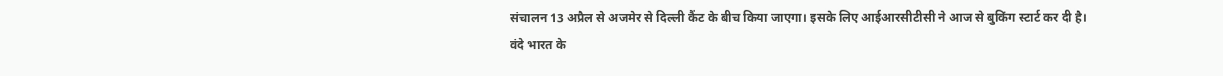संचालन 13 अप्रैल से अजमेर से दिल्ली कैंट के बीच किया जाएगा। इसके लिए आईआरसीटीसी ने आज से बुकिंग स्टार्ट कर दी है।
वंदे भारत के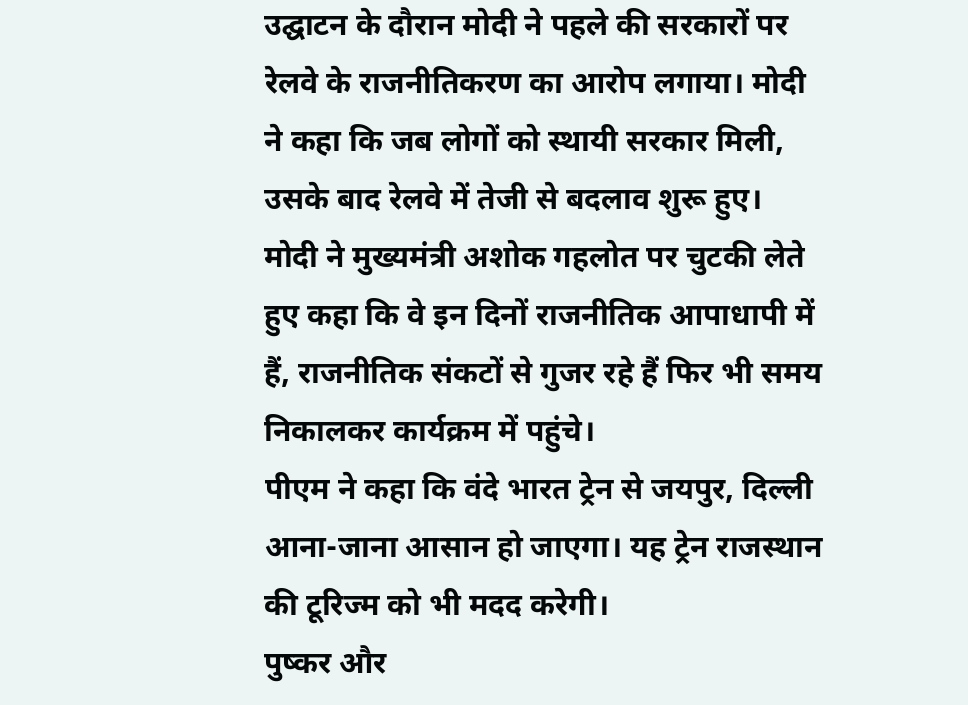उद्घाटन के दौरान मोदी ने पहले की सरकारों पर रेलवे के राजनीतिकरण का आरोप लगाया। मोदी ने कहा कि जब लोगों को स्थायी सरकार मिली, उसके बाद रेलवे में तेजी से बदलाव शुरू हुए। मोदी ने मुख्यमंत्री अशोक गहलोत पर चुटकी लेते हुए कहा कि वे इन दिनों राजनीतिक आपाधापी में हैं, राजनीतिक संकटों से गुजर रहे हैं फिर भी समय निकालकर कार्यक्रम में पहुंचे।
पीएम ने कहा कि वंदे भारत ट्रेन से जयपुर, दिल्ली आना-जाना आसान हो जाएगा। यह ट्रेन राजस्थान की टूरिज्म को भी मदद करेगी।
पुष्कर और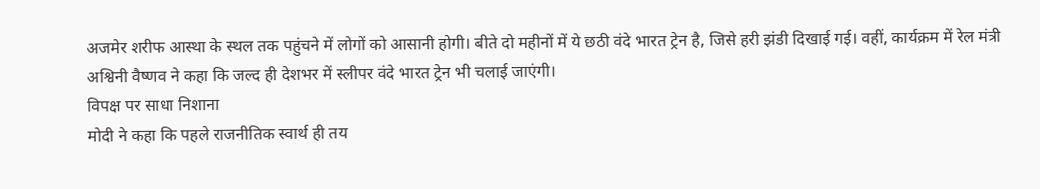अजमेर शरीफ आस्था के स्थल तक पहुंचने में लोगों को आसानी होगी। बीते दो महीनों में ये छठी वंदे भारत ट्रेन है, जिसे हरी झंडी दिखाई गई। वहीं, कार्यक्रम में रेल मंत्री अश्विनी वैष्णव ने कहा कि जल्द ही देशभर में स्लीपर वंदे भारत ट्रेन भी चलाई जाएंगी।
विपक्ष पर साधा निशाना
मोदी ने कहा कि पहले राजनीतिक स्वार्थ ही तय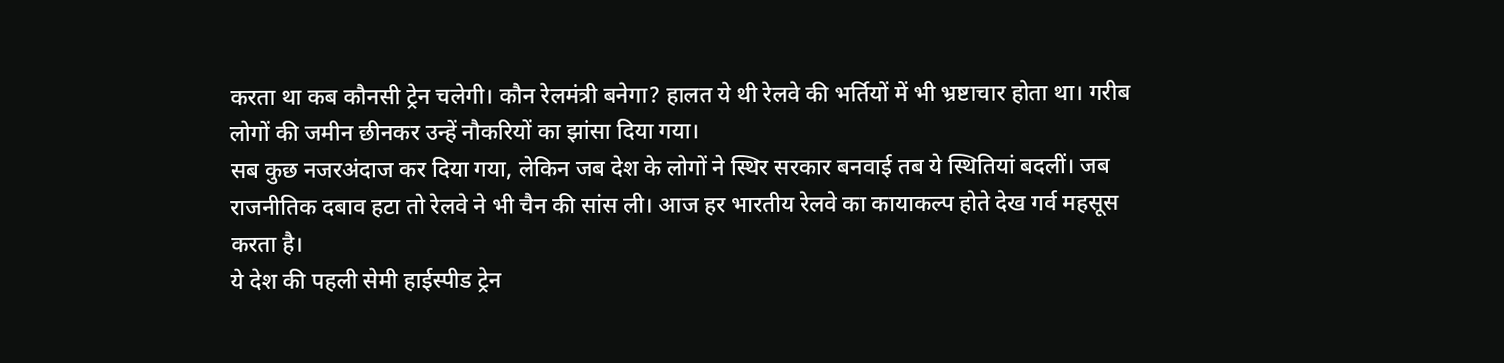करता था कब कौनसी ट्रेन चलेगी। कौन रेलमंत्री बनेगा? हालत ये थी रेलवे की भर्तियों में भी भ्रष्टाचार होता था। गरीब लोगों की जमीन छीनकर उन्हें नौकरियों का झांसा दिया गया।
सब कुछ नजरअंदाज कर दिया गया, लेकिन जब देश के लोगों ने स्थिर सरकार बनवाई तब ये स्थितियां बदलीं। जब राजनीतिक दबाव हटा तो रेलवे ने भी चैन की सांस ली। आज हर भारतीय रेलवे का कायाकल्प होते देख गर्व महसूस करता है।
ये देश की पहली सेमी हाईस्पीड ट्रेन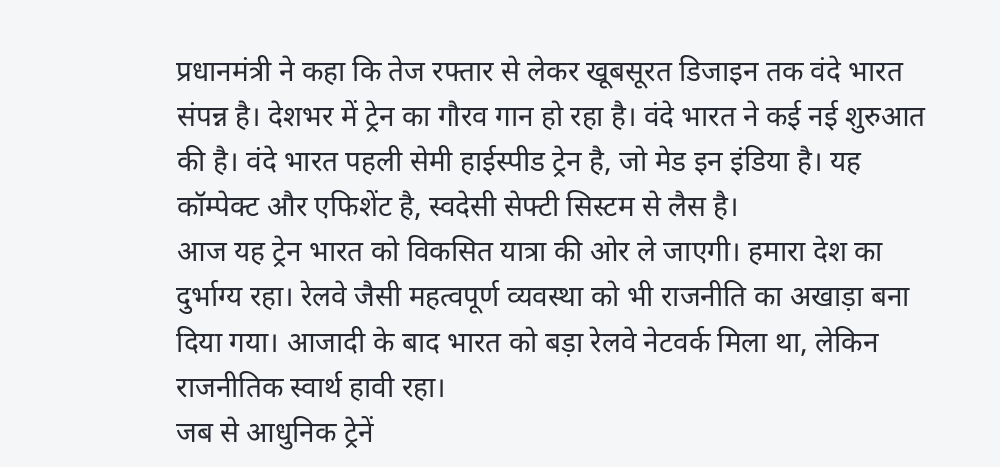प्रधानमंत्री ने कहा कि तेज रफ्तार से लेकर खूबसूरत डिजाइन तक वंदे भारत संपन्न है। देशभर में ट्रेन का गौरव गान हो रहा है। वंदे भारत ने कई नई शुरुआत की है। वंदे भारत पहली सेमी हाईस्पीड ट्रेन है, जो मेड इन इंडिया है। यह कॉम्पेक्ट और एफिशेंट है, स्वदेसी सेफ्टी सिस्टम से लैस है।
आज यह ट्रेन भारत को विकसित यात्रा की ओर ले जाएगी। हमारा देश का दुर्भाग्य रहा। रेलवे जैसी महत्वपूर्ण व्यवस्था को भी राजनीति का अखाड़ा बना दिया गया। आजादी के बाद भारत को बड़ा रेलवे नेटवर्क मिला था, लेकिन राजनीतिक स्वार्थ हावी रहा।
जब से आधुनिक ट्रेनें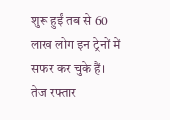शुरू हुईं तब से 60 लाख लोग इन ट्रेनों में सफर कर चुके हैं। तेज रफ्तार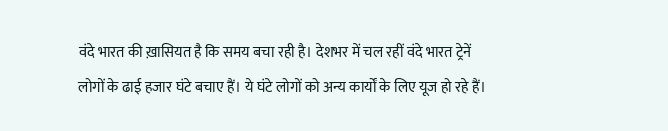वंदे भारत की ख़ासियत है कि समय बचा रही है। देशभर में चल रहीं वंदे भारत ट्रेनें लोगों के ढाई हजार घंटे बचाए हैं। ये घंटे लोगों को अन्य कार्यों के लिए यूज हो रहे हैं।